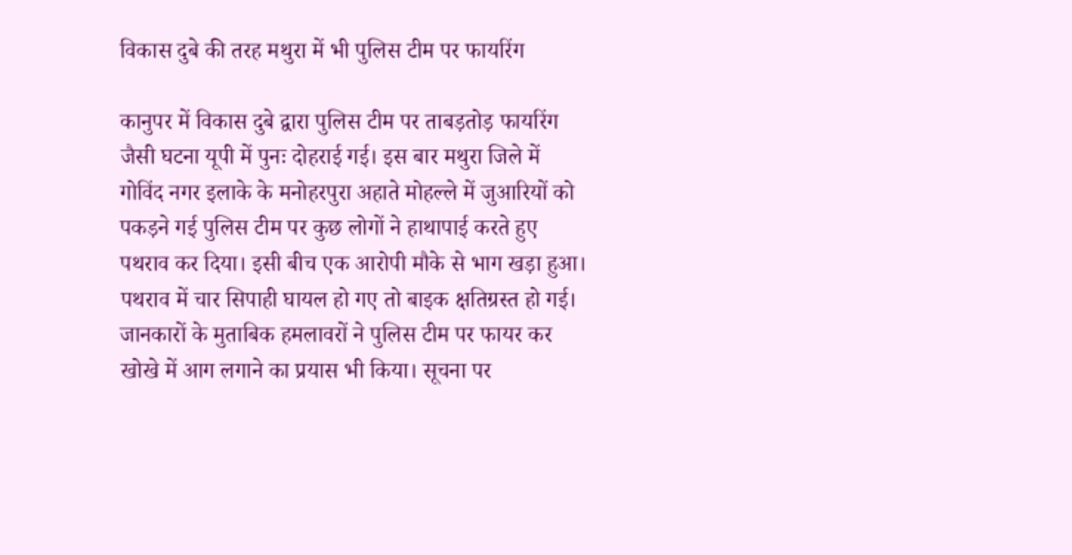विकास दुबे की तरह मथुरा में भी पुलिस टीम पर फायरिंग

कानुपर में विकास दुबे द्वारा पुलिस टीम पर ताबड़तोड़ फायरिंग जैसी घटना यूपी में पुनः दोहराई गई। इस बार मथुरा जिले में गोविंद नगर इलाके के मनोहरपुरा अहाते मोहल्ले में जुआरियों को पकड़ने गई पुलिस टीम पर कुछ लोगों ने हाथापाई करते हुए पथराव कर दिया। इसी बीच एक आरोपी मौके से भाग खड़ा हुआ। पथराव में चार सिपाही घायल हो गए तो बाइक क्षतिग्रस्त हो गई। जानकारों के मुताबिक हमलावरों ने पुलिस टीम पर फायर कर खोखे में आग लगाने का प्रयास भी किया। सूचना पर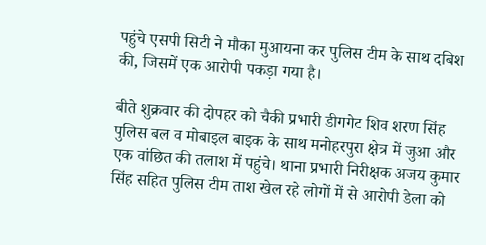पहुंचे एसपी सिटी ने मौका मुआयना कर पुलिस टीम के साथ दबिश की, जिसमें एक आरोपी पकड़ा गया है।

बीते शुक्रवार की दोपहर को चैकी प्रभारी डीगगेट शिव शरण सिंह पुलिस बल व मोबाइल बाइक के साथ मनोहरपुरा क्षेत्र में जुआ और एक वांछित की तलाश में पहुंचे। थाना प्रभारी निरीक्षक अजय कुमार सिंह सहित पुलिस टीम ताश खेल रहे लोगों में से आरोपी डेला को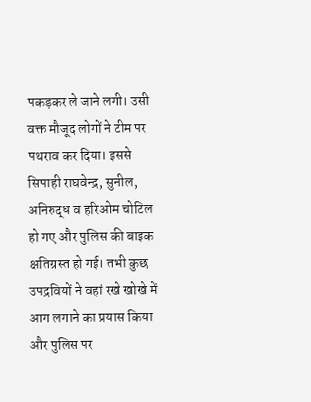पकड़कर ले जाने लगी। उसी वक्त मौजूद लोगों ने टीम पर पथराव कर दिया। इससे सिपाही राघवेन्द्र, सुनील, अनिरुद्ध व हरिओम चोटिल हो गए और पुलिस की बाइक क्षतिग्रस्त हो गई। तभी कुछ उपद्रवियों ने वहां रखे खोखे में आग लगाने का प्रयास किया और पुलिस पर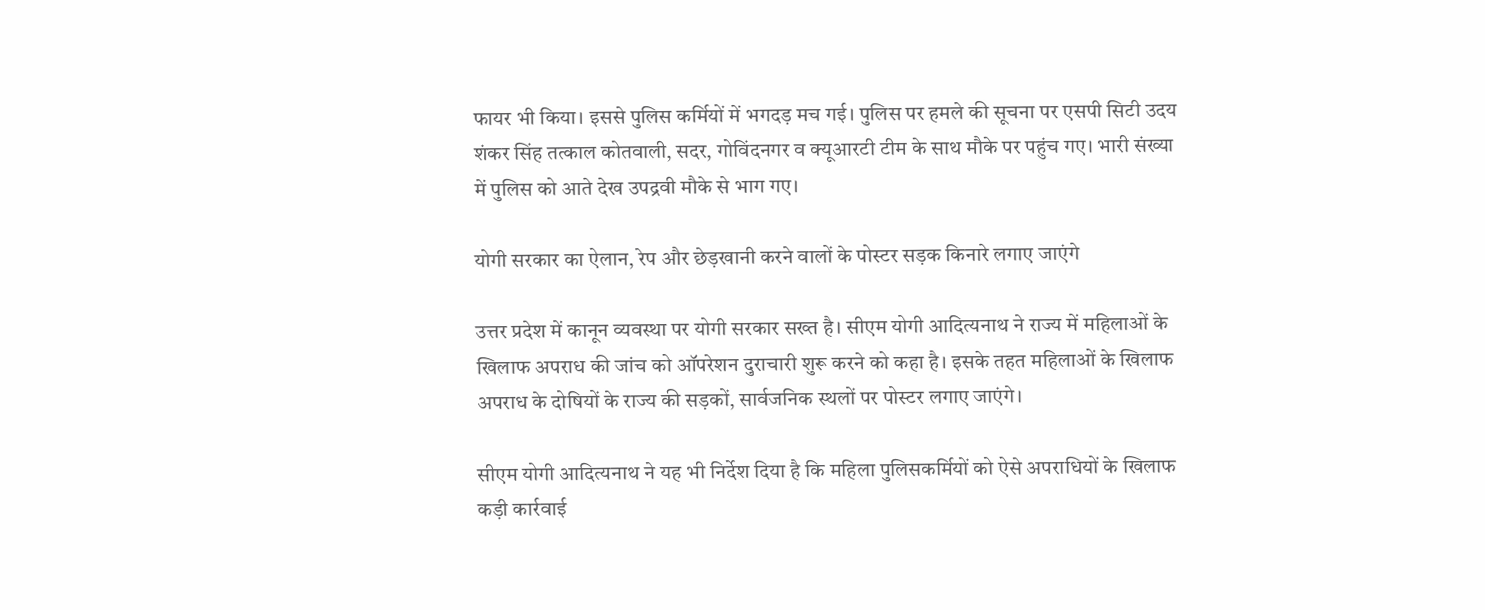फायर भी किया। इससे पुलिस कर्मियों में भगदड़ मच गई। पुलिस पर हमले की सूचना पर एसपी सिटी उदय शंकर सिंह तत्काल कोतवाली, सदर, गोविंदनगर व क्यूआरटी टीम के साथ मौके पर पहुंच गए। भारी संख्या में पुलिस को आते देख उपद्रवी मौके से भाग गए।

योगी सरकार का ऐलान, रेप और छेड़खानी करने वालों के पोस्टर सड़क किनारे लगाए जाएंगे

उत्तर प्रदेश में कानून व्यवस्था पर योगी सरकार सख्त है। सीएम योगी आदित्यनाथ ने राज्य में महिलाओं के खिलाफ अपराध की जांच को ऑपरेशन दुराचारी शुरू करने को कहा है। इसके तहत महिलाओं के खिलाफ अपराध के दोषियों के राज्य की सड़कों, सार्वजनिक स्थलों पर पोस्टर लगाए जाएंगे।

सीएम योगी आदित्यनाथ ने यह भी निर्देश दिया है कि महिला पुलिसकर्मियों को ऐसे अपराधियों के खिलाफ कड़ी कार्रवाई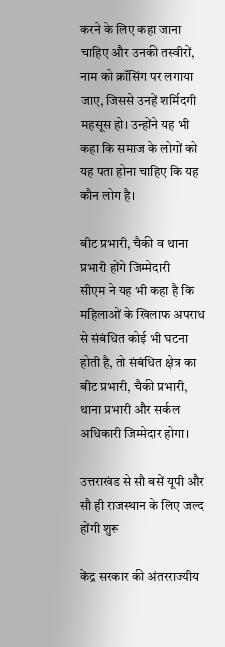करने के लिए कहा जाना चाहिए और उनकी तस्वीरों, नाम को क्रॉसिंग पर लगाया जाए, जिससे उनहें शर्मिदगी महसूस हो। उन्होंने यह भी कहा कि समाज के लोगों को यह पता होना चाहिए कि यह कौन लोग है।

बीट प्रभारी, चैकी व थाना प्रभारी होंगे जिम्मेदारी
सीएम ने यह भी कहा है कि महिलाओं के खिलाफ अपराध से संबंधित कोई भी घटना होती है, तो संबंधित क्षेत्र का बीट प्रभारी, चैकी प्रभारी, थाना प्रभारी और सर्कल अधिकारी जिम्मेदार होगा।

उत्तराखंड से सौ बसें यूपी और सौ ही राजस्थान के लिए जल्द होंगी शुरू

केंद्र सरकार की अंतरराज्यीय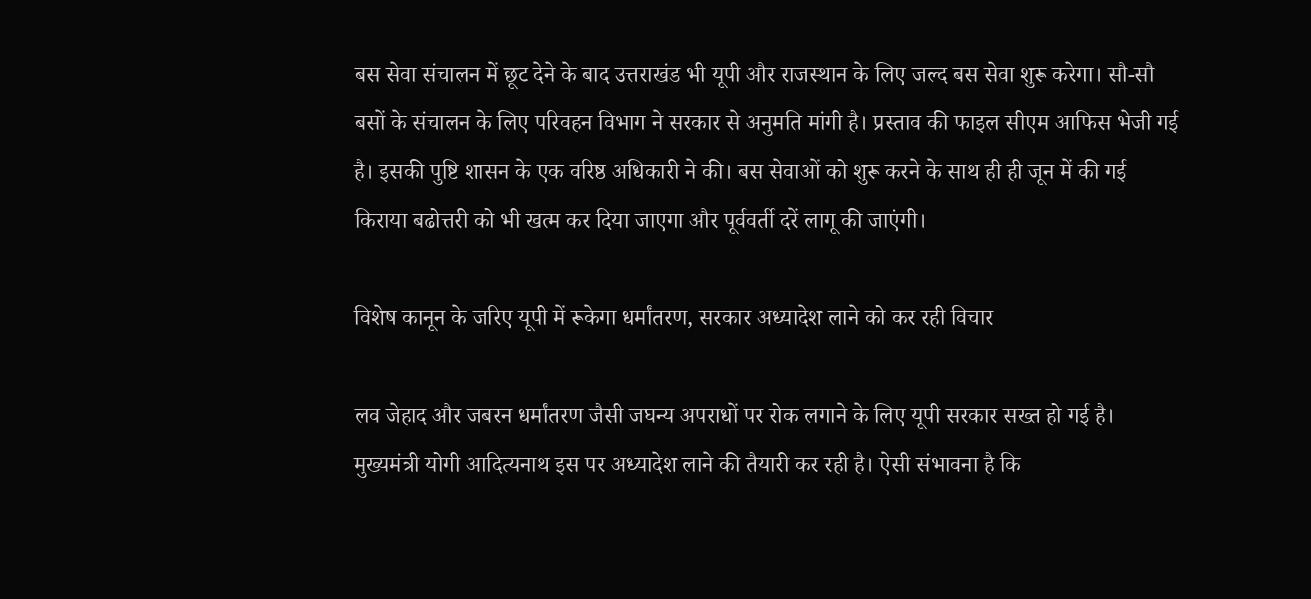बस सेवा संचालन में छूट देने के बाद उत्तराखंड भी यूपी और राजस्थान के लिए जल्द बस सेवा शुरू करेगा। सौ-सौ बसों के संचालन के लिए परिवहन विभाग ने सरकार से अनुमति मांगी है। प्रस्ताव की फाइल सीएम आफिस भेजी गई है। इसकी पुष्टि शासन के एक वरिष्ठ अधिकारी ने की। बस सेवाओं को शुरू करने के साथ ही ही जून में की गई किराया बढोत्तरी को भी खत्म कर दिया जाएगा और पूर्ववर्ती दरें लागू की जाएंगी।

विशेष कानून के जरिए यूपी में रूकेगा धर्मांतरण, सरकार अध्यादेश लाने को कर रही विचार

लव जेहाद और जबरन धर्मांतरण जैसी जघन्य अपराधों पर रोक लगाने के लिए यूपी सरकार सख्त हो गई है। मुख्यमंत्री योगी आदित्यनाथ इस पर अध्यादेश लाने की तैयारी कर रही है। ऐसी संभावना है कि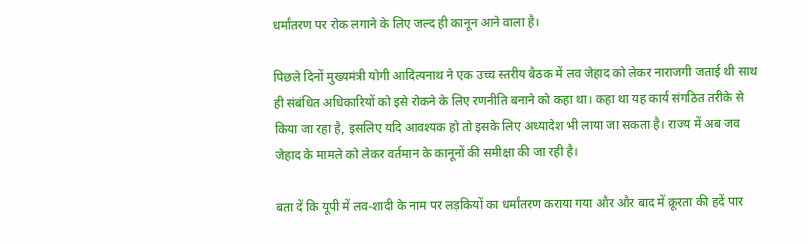धर्मांतरण पर रोक लगाने के लिए जल्द ही कानून आने वाला है।

पिछले दिनों मुख्यमंत्री योगी आदित्यनाथ ने एक उच्च स्तरीय बैठक में लव जेहाद को लेकर नाराजगी जताई थी साथ ही संबंधित अधिकारियों को इसे रोकने के लिए रणनीति बनाने को कहा था। कहा था यह कार्य संगठित तरीके से किया जा रहा है, इसलिए यदि आवश्यक हो तो इसके लिए अध्यादेश भी लाया जा सकता है। राज्य में अब जव जेहाद के मामले को लेकर वर्तमान के कानूनों की समीक्षा की जा रही है।

बता दें कि यूपी में लव-शादी के नाम पर लड़कियों का धर्मांतरण कराया गया और और बाद में क्रूरता की हदें पार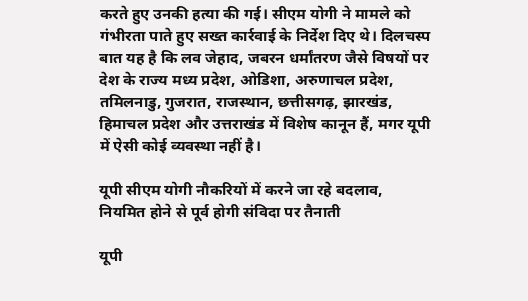करते हुए उनकी हत्या की गई। सीएम योगी ने मामले को गंभीरता पाते हुए सख्त कार्रवाई के निर्देश दिए थे। दिलचस्प बात यह है कि लव जेहाद, जबरन धर्मांतरण जैसे विषयों पर देश के राज्य मध्य प्रदेश, ओडिशा, अरुणाचल प्रदेश, तमिलनाडु, गुजरात, राजस्थान, छत्तीसगढ़, झारखंड, हिमाचल प्रदेश और उत्तराखंड में विशेष कानून हैं, मगर यूपी में ऐसी कोई व्यवस्था नहीं है।

यूपी सीएम योगी नौकरियों में करने जा रहे बदलाव, नियमित होने से पूर्व होगी संविदा पर तैनाती

यूपी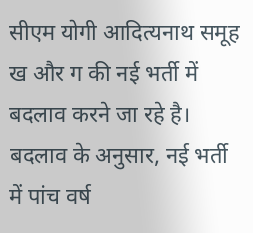सीएम योगी आदित्यनाथ समूह ख और ग की नई भर्ती में बदलाव करने जा रहे है। बदलाव के अनुसार, नई भर्ती में पांच वर्ष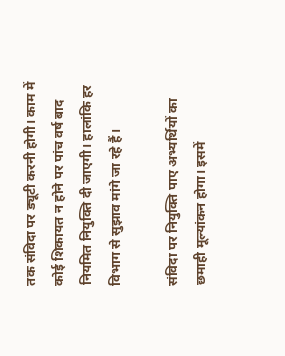तक संविदा पर ड्यूटी करनी होगी। काम में कोई शिकायत न होने पर पांच वर्ष बाद नियमित नियुक्ति दी जाएगी। हालांकि हर विभाग से सुझाव मांगे जा रहे हैं।

संविदा पर नियुक्ति पाए अभ्यर्थियों का छमाही मूल्यांकन होगा। इसमें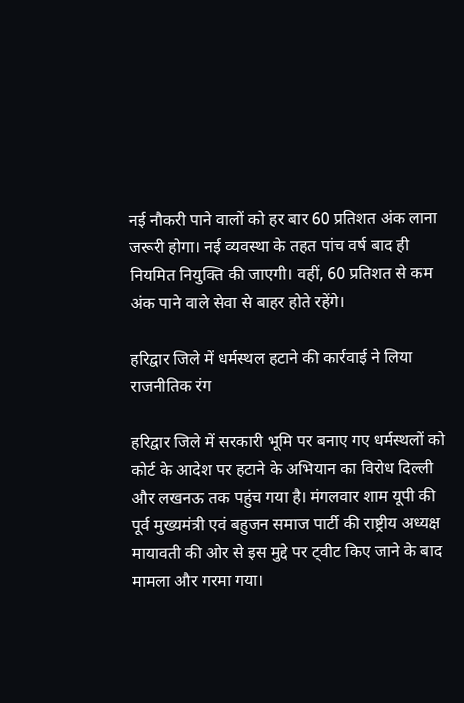नई नौकरी पाने वालों को हर बार 60 प्रतिशत अंक लाना जरूरी होगा। नई व्यवस्था के तहत पांच वर्ष बाद ही नियमित नियुक्ति की जाएगी। वहीं, 60 प्रतिशत से कम अंक पाने वाले सेवा से बाहर होते रहेंगे।

हरिद्वार जिले में धर्मस्थल हटाने की कार्रवाई ने लिया राजनीतिक रंग

हरिद्वार जिले में सरकारी भूमि पर बनाए गए धर्मस्थलों को कोर्ट के आदेश पर हटाने के अभियान का विरोध दिल्ली और लखनऊ तक पहुंच गया है। मंगलवार शाम यूपी की पूर्व मुख्यमंत्री एवं बहुजन समाज पार्टी की राष्ट्रीय अध्यक्ष मायावती की ओर से इस मुद्दे पर ट्वीट किए जाने के बाद मामला और गरमा गया।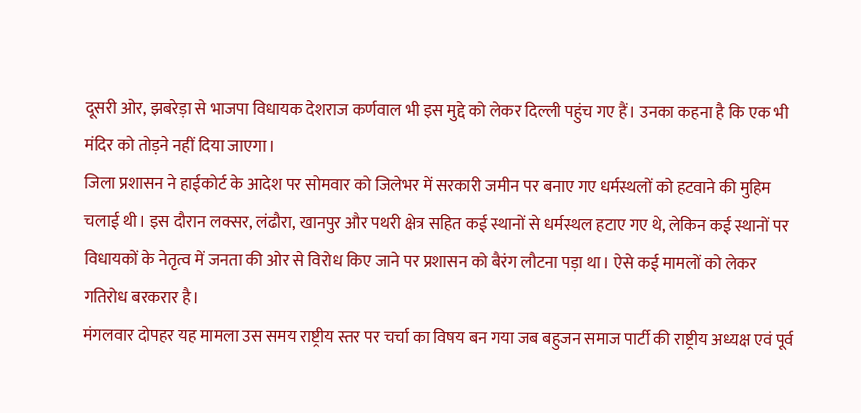दूसरी ओर, झबरेड़ा से भाजपा विधायक देशराज कर्णवाल भी इस मुद्दे को लेकर दिल्ली पहुंच गए हैं। उनका कहना है कि एक भी मंदिर को तोड़ने नहीं दिया जाएगा।
जिला प्रशासन ने हाईकोर्ट के आदेश पर सोमवार को जिलेभर में सरकारी जमीन पर बनाए गए धर्मस्थलों को हटवाने की मुहिम चलाई थी। इस दौरान लक्सर, लंढौरा, खानपुर और पथरी क्षेत्र सहित कई स्थानों से धर्मस्थल हटाए गए थे, लेकिन कई स्थानों पर विधायकों के नेतृत्व में जनता की ओर से विरोध किए जाने पर प्रशासन को बैरंग लौटना पड़ा था। ऐसे कई मामलों को लेकर गतिरोध बरकरार है।
मंगलवार दोपहर यह मामला उस समय राष्ट्रीय स्तर पर चर्चा का विषय बन गया जब बहुजन समाज पार्टी की राष्ट्रीय अध्यक्ष एवं पूर्व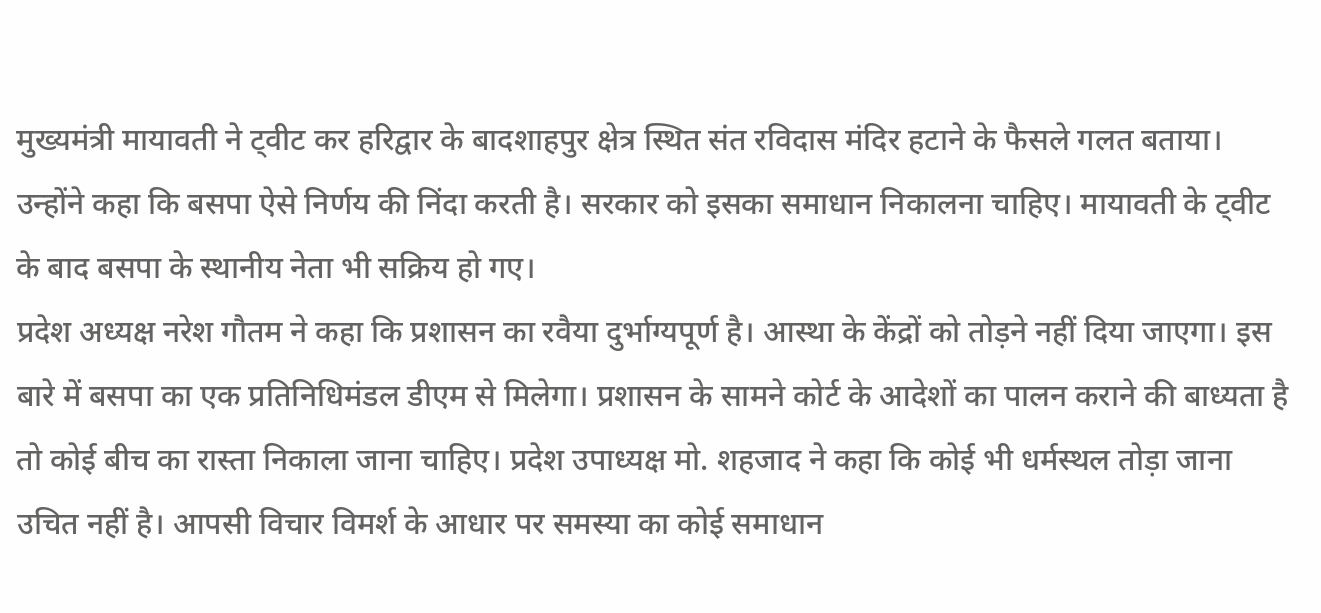मुख्यमंत्री मायावती ने ट्वीट कर हरिद्वार के बादशाहपुर क्षेत्र स्थित संत रविदास मंदिर हटाने के फैसले गलत बताया। उन्होंने कहा कि बसपा ऐसे निर्णय की निंदा करती है। सरकार को इसका समाधान निकालना चाहिए। मायावती के ट्वीट के बाद बसपा के स्थानीय नेता भी सक्रिय हो गए।
प्रदेश अध्यक्ष नरेश गौतम ने कहा कि प्रशासन का रवैया दुर्भाग्यपूर्ण है। आस्था के केंद्रों को तोड़ने नहीं दिया जाएगा। इस बारे में बसपा का एक प्रतिनिधिमंडल डीएम से मिलेगा। प्रशासन के सामने कोर्ट के आदेशों का पालन कराने की बाध्यता है तो कोई बीच का रास्ता निकाला जाना चाहिए। प्रदेश उपाध्यक्ष मो. शहजाद ने कहा कि कोई भी धर्मस्थल तोड़ा जाना उचित नहीं है। आपसी विचार विमर्श के आधार पर समस्या का कोई समाधान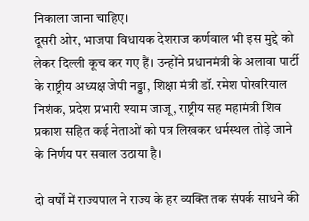निकाला जाना चाहिए।
दूसरी ओर, भाजपा विधायक देशराज कर्णवाल भी इस मुद्दे को लेकर दिल्ली कूच कर गए हैं। उन्होंने प्रधानमंत्री के अलावा पार्टी के राष्ट्रीय अध्यक्ष जेपी नड्डा, शिक्षा मंत्री डॉ. रमेश पोखरियाल निशंक, प्रदेश प्रभारी श्याम जाजू, राष्ट्रीय सह महामंत्री शिव प्रकाश सहित कई नेताओं को पत्र लिखकर धर्मस्थल तोड़े जाने के निर्णय पर सवाल उठाया है।

दो वर्षों में राज्यपाल ने राज्य के हर व्यक्ति तक संपर्क साधने की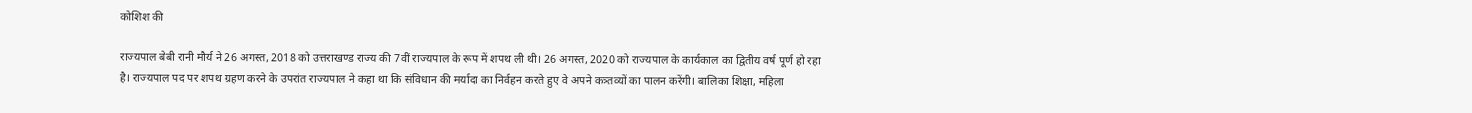कोशिश की

राज्यपाल बेबी रानी मौर्य ने 26 अगस्त, 2018 को उत्तराखण्ड राज्य की 7वीं राज्यपाल के रूप में शपथ ली थी। 26 अगस्त, 2020 को राज्यपाल के कार्यकाल का द्वितीय वर्ष पूर्ण हो रहा है। राज्यपाल पद पर शपथ ग्रहण करने के उपरांत राज्यपाल ने कहा था कि संविधान की मर्यादा का निर्वहन करते हुए वे अपने कत्र्तव्यों का पालन करेंगी। बालिका शिक्षा, महिला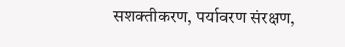सशक्तीकरण, पर्यावरण संरक्षण,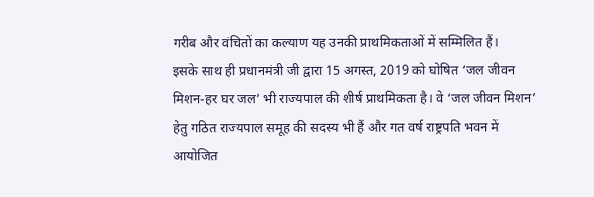गरीब और वंचितों का कल्याण यह उनकी प्राथमिकताओं में सम्मिलित हैं।
इसके साथ ही प्रधानमंत्री जी द्वारा 15 अगस्त, 2019 को घोषित ‘जल जीवन मिशन-हर घर जल’ भी राज्यपाल की शीर्ष प्राथमिकता है। वे ‘जल जीवन मिशन’ हेतु गठित राज्यपाल समूह की सदस्य भी हैं और गत वर्ष राष्ट्रपति भवन में आयोजित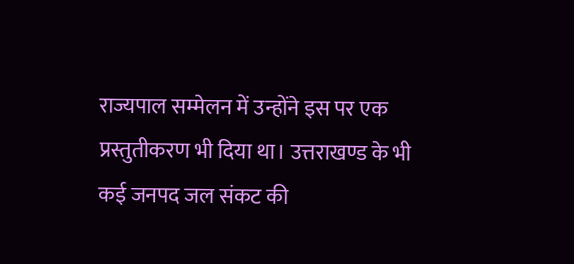राज्यपाल सम्मेलन में उन्होंने इस पर एक प्रस्तुतीकरण भी दिया था। उत्तराखण्ड के भी कई जनपद जल संकट की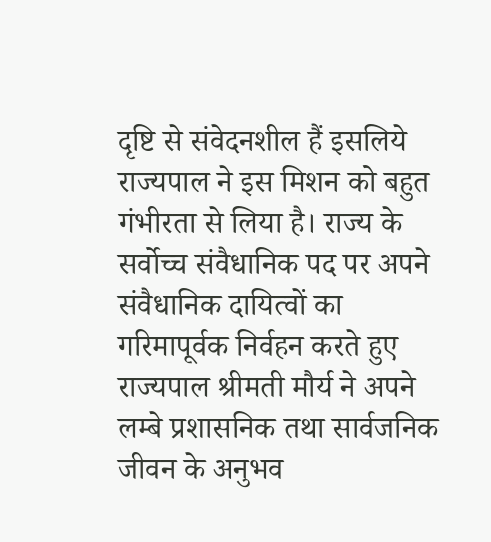दृष्टि से संवेदनशील हैं इसलिये राज्यपाल ने इस मिशन को बहुत गंभीरता से लिया है। राज्य के सर्वोच्च संवैधानिक पद पर अपने संवैधानिक दायित्वों का गरिमापूर्वक निर्वहन करते हुए राज्यपाल श्रीमती मौर्य ने अपने लम्बे प्रशासनिक तथा सार्वजनिक जीवन के अनुभव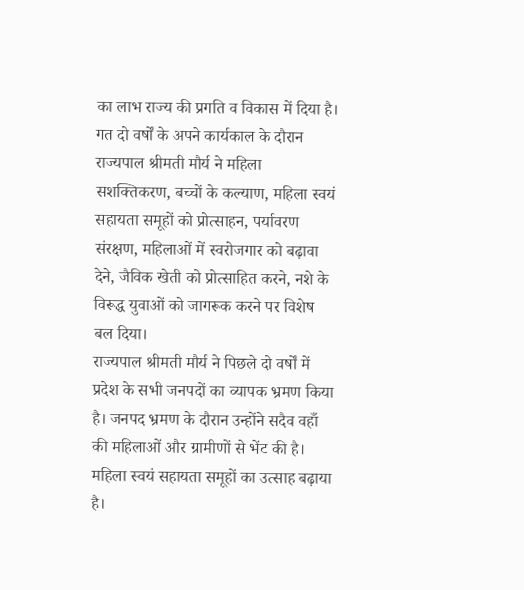का लाभ राज्य की प्रगति व विकास में दिया है।
गत दो वर्षों के अपने कार्यकाल के दौरान राज्यपाल श्रीमती मौर्य ने महिला सशक्तिकरण, बच्चों के कल्याण, महिला स्वयं सहायता समूहों को प्रोत्साहन, पर्यावरण संरक्षण, महिलाओं में स्वरोजगार को बढ़ावा देने, जैविक खेती को प्रोत्साहित करने, नशे के विरूद्ध युवाओं को जागरूक करने पर विशेष बल दिया।
राज्यपाल श्रीमती मौर्य ने पिछले दो वर्षों में प्रदेश के सभी जनपदों का व्यापक भ्रमण किया है। जनपद भ्रमण के दौरान उन्होंने सदैव वहाँ की महिलाओं और ग्रामीणों से भेंट की है। महिला स्वयं सहायता समूहों का उत्साह बढ़ाया है।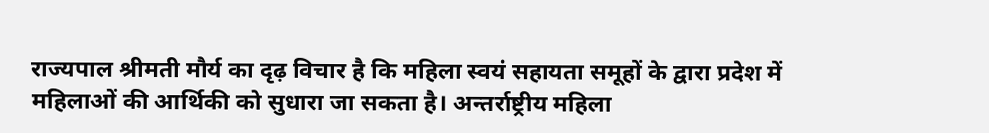राज्यपाल श्रीमती मौर्य का दृढ़ विचार है कि महिला स्वयं सहायता समूहों के द्वारा प्रदेश में महिलाओं की आर्थिकी को सुधारा जा सकता है। अन्तर्राष्ट्रीय महिला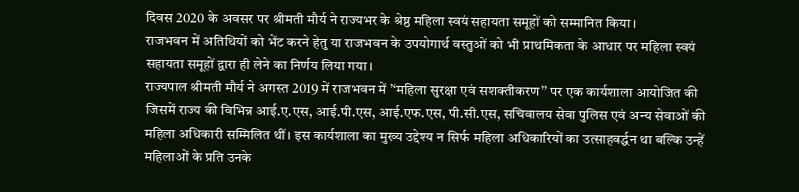दिवस 2020 के अवसर पर श्रीमती मौर्य ने राज्यभर के श्रेष्ठ महिला स्वयं सहायता समूहों को सम्मानित किया।
राजभवन में अतिथियों को भेंट करने हेतु या राजभवन के उपयोगार्थ वस्तुओं को भी प्राथमिकता के आधार पर महिला स्वयं सहायता समूहों द्वारा ही लेने का निर्णय लिया गया।
राज्यपाल श्रीमती मौर्य ने अगस्त 2019 में राजभवन में ’‘महिला सुरक्षा एवं सशक्तीकरण’’ पर एक कार्यशाला आयोजित की जिसमें राज्य की विभिन्न आई.ए.एस, आई.पी.एस, आई.एफ.एस, पी.सी.एस, सचिवालय सेवा पुलिस एवं अन्य सेवाओं की महिला अधिकारी सम्मिलित थीं। इस कार्यशाला का मुख्य उद्देश्य न सिर्फ महिला अधिकारियों का उत्साहवर्द्धन था बल्कि उन्हें महिलाओं के प्रति उनके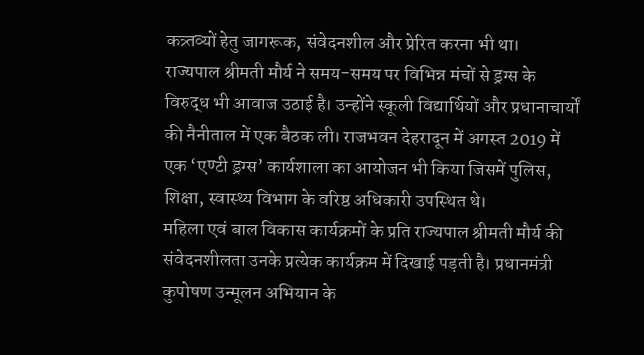कत्र्तव्यों हेतु जागरूक, संवेदनशील और प्रेरित करना भी था।
राज्यपाल श्रीमती मौर्य ने समय-समय पर विभिन्न मंचों से ड्रग्स के विरुद्ध भी आवाज उठाई है। उन्होंने स्कूली विद्यार्थियों और प्रधानाचार्यों की नैनीताल में एक बैठक ली। राजभवन देहरादून में अगस्त 2019 में एक ‘एण्टी ड्रग्स’ कार्यशाला का आयोजन भी किया जिसमें पुलिस, शिक्षा, स्वास्थ्य विभाग के वरिष्ठ अधिकारी उपस्थित थे।
महिला एवं बाल विकास कार्यक्रमों के प्रति राज्यपाल श्रीमती मौर्य की संवेदनशीलता उनके प्रत्येक कार्यक्रम में दिखाई पड़ती है। प्रधानमंत्री कुपोषण उन्मूलन अभियान के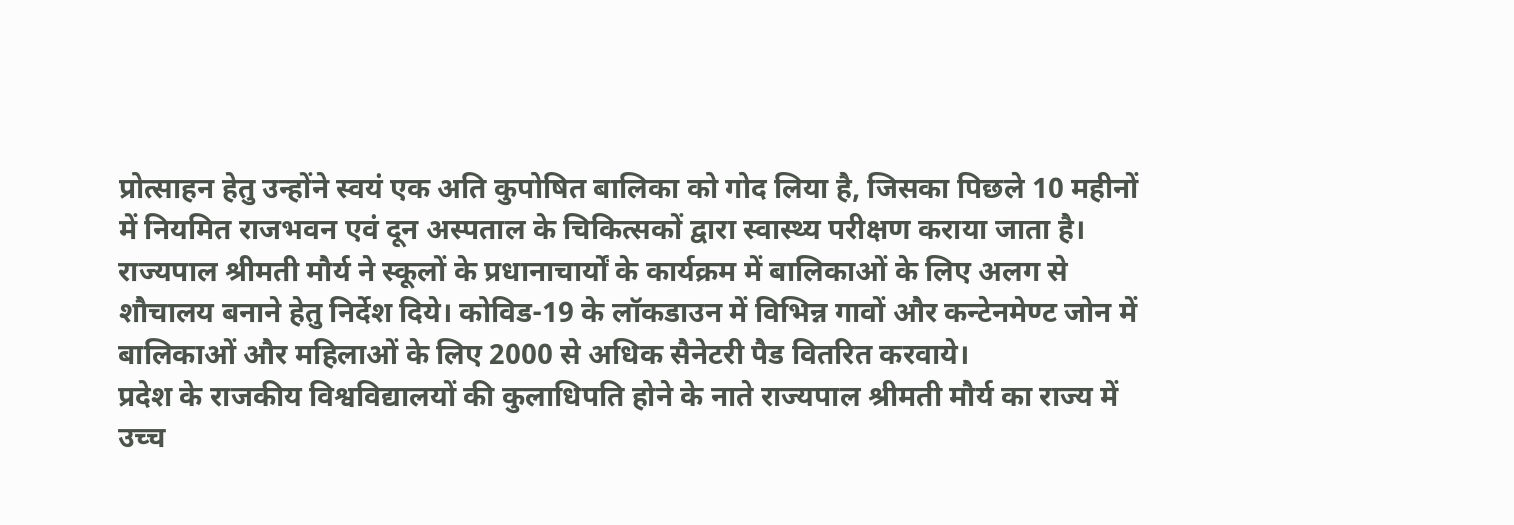प्रोत्साहन हेतु उन्होंने स्वयं एक अति कुपोषित बालिका को गोद लिया है, जिसका पिछले 10 महीनों में नियमित राजभवन एवं दून अस्पताल के चिकित्सकों द्वारा स्वास्थ्य परीक्षण कराया जाता है। राज्यपाल श्रीमती मौर्य ने स्कूलों के प्रधानाचार्यों के कार्यक्रम में बालिकाओं के लिए अलग से शौचालय बनाने हेतु निर्देश दिये। कोविड-19 के लॉकडाउन में विभिन्न गावों और कन्टेनमेण्ट जोन में बालिकाओं और महिलाओं के लिए 2000 से अधिक सैनेटरी पैड वितरित करवाये।
प्रदेश के राजकीय विश्वविद्यालयों की कुलाधिपति होने के नाते राज्यपाल श्रीमती मौर्य का राज्य में उच्च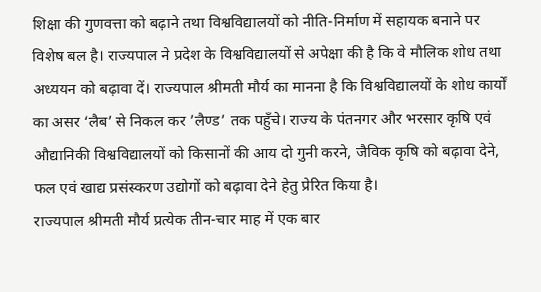शिक्षा की गुणवत्ता को बढ़ाने तथा विश्वविद्यालयों को नीति-निर्माण में सहायक बनाने पर विशेष बल है। राज्यपाल ने प्रदेश के विश्वविद्यालयों से अपेक्षा की है कि वे मौलिक शोध तथा अध्ययन को बढ़ावा दें। राज्यपाल श्रीमती मौर्य का मानना है कि विश्वविद्यालयों के शोध कार्यों का असर ‘लैब’ से निकल कर ’लैण्ड’ तक पहुँचे। राज्य के पंतनगर और भरसार कृषि एवं औद्यानिकी विश्वविद्यालयों को किसानों की आय दो गुनी करने, जैविक कृषि को बढ़ावा देने, फल एवं खाद्य प्रसंस्करण उद्योगों को बढ़ावा देने हेतु प्रेरित किया है।
राज्यपाल श्रीमती मौर्य प्रत्येक तीन-चार माह में एक बार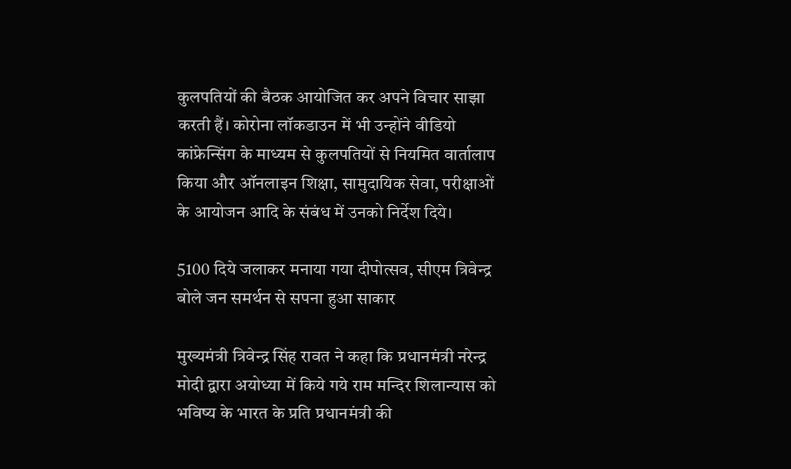कुलपतियों की बैठक आयोजित कर अपने विचार साझा करती हैं। कोरोना लॉकडाउन में भी उन्होंने वीडियो कांफ्रेन्सिंग के माध्यम से कुलपतियों से नियमित वार्तालाप किया और ऑनलाइन शिक्षा, सामुदायिक सेवा, परीक्षाओं के आयोजन आदि के संबंध में उनको निर्देश दिये।

5100 दिये जलाकर मनाया गया दीपोत्सव, सीएम त्रिवेन्द्र बोले जन समर्थन से सपना हुआ साकार

मुख्यमंत्री त्रिवेन्द्र सिंह रावत ने कहा कि प्रधानमंत्री नरेन्द्र मोदी द्वारा अयोध्या में किये गये राम मन्दिर शिलान्यास को भविष्य के भारत के प्रति प्रधानमंत्री की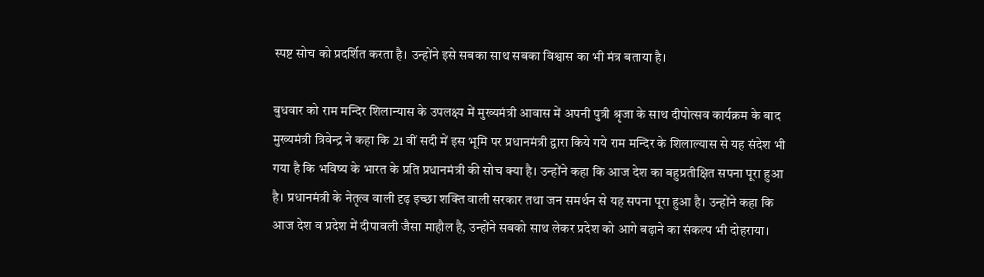स्पष्ट सोच को प्रदर्शित करता है। उन्होंने इसे सबका साथ सबका विश्वास का भी मंत्र बताया है।

बुधवार को राम मन्दिर शिलान्यास के उपलक्ष्य में मुख्यमंत्री आवास में अपनी पुत्री श्रृजा के साथ दीपोत्सव कार्यक्रम के बाद मुख्यमंत्री त्रिवेन्द्र ने कहा कि 21 वीं सदी में इस भूमि पर प्रधानमंत्री द्वारा किये गये राम मन्दिर के शिलाल्यास से यह संदेश भी गया है कि भविष्य के भारत के प्रति प्रधानमंत्री की सोच क्या है। उन्होंने कहा कि आज देश का बहुप्रतीक्षित सपना पूरा हुआ है। प्रधानमंत्री के नेतृत्व वाली दृढ़ इच्छा शक्ति वाली सरकार तथा जन समर्थन से यह सपना पूरा हुआ है। उन्होंने कहा कि आज देश व प्रदेश में दीपावली जैसा माहौल है, उन्होंने सबको साथ लेकर प्रदेश को आगे बढ़ाने का संकल्प भी दोहराया।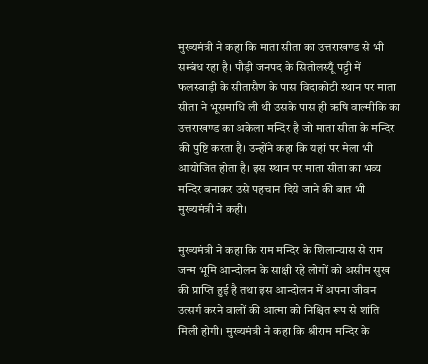मुख्यमंत्री ने कहा कि माता सीता का उत्तराखण्ड से भी सम्बंध रहा है। पौड़ी जनपद के सितोलस्यूँ पट्टी में फलस्वाड़ी के सीतासैण के पास विदाकोटी स्थान पर माता सीता ने भूसमाधि ली थी उसके पास ही ऋषि वाल्मीकि का उत्तराखण्ड का अकेला मन्दिर है जो माता सीता के मन्दिर की पुष्टि करता है। उन्होंने कहा कि यहां पर मेला भी आयोजित होता है। इस स्थान पर माता सीता का भव्य मन्दिर बनाकर उसे पहचान दिये जाने की बात भी मुख्यमंत्री ने कही।

मुख्यमंत्री ने कहा कि राम मन्दिर के शिलान्यास से राम जन्म भूमि आन्दोलन के साक्षी रहे लोगों को असीम सुख की प्राप्ति हुई है तथा इस आन्दोलन में अपना जीवन उत्सर्ग करने वालों की आत्मा को निश्चित रूप से शांति मिली होगी। मुख्यमंत्री ने कहा कि श्रीराम मन्दिर के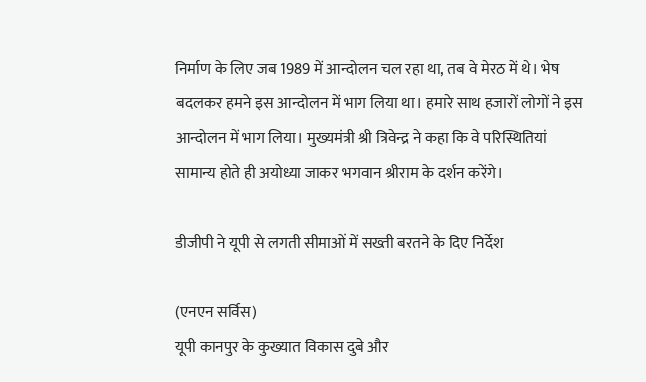निर्माण के लिए जब 1989 में आन्दोलन चल रहा था, तब वे मेरठ में थे। भेष बदलकर हमने इस आन्दोलन में भाग लिया था। हमारे साथ हजारों लोगों ने इस आन्दोलन में भाग लिया। मुख्यमंत्री श्री त्रिवेन्द्र ने कहा कि वे परिस्थितियां सामान्य होते ही अयोध्या जाकर भगवान श्रीराम के दर्शन करेंगे।

डीजीपी ने यूपी से लगती सीमाओं में सख्ती बरतने के दिए निर्देश

(एनएन सर्विस)
यूपी कानपुर के कुख्यात विकास दुबे और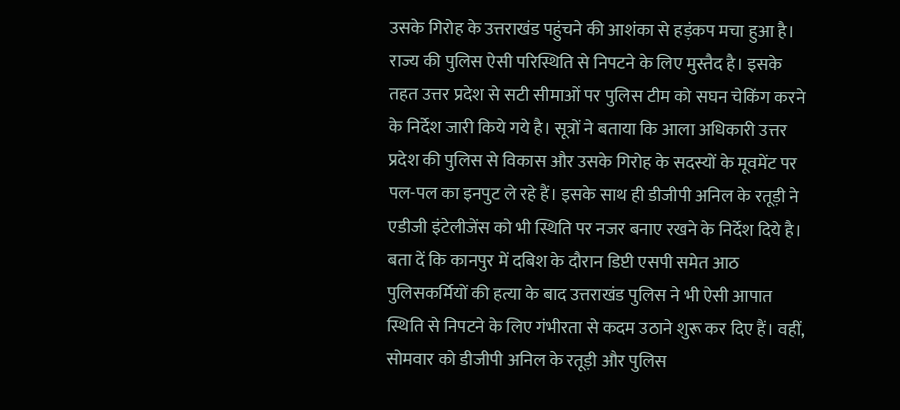उसके गिरोह के उत्तराखंड पहुंचने की आशंका से हड़ंकप मचा हुआ है। राज्य की पुलिस ऐसी परिस्थिति से निपटने के लिए मुस्तैद है। इसके तहत उत्तर प्रदेश से सटी सीमाओं पर पुलिस टीम को सघन चेकिंग करने के निर्देश जारी किये गये है। सूत्रों ने बताया कि आला अधिकारी उत्तर प्रदेश की पुलिस से विकास और उसके गिरोह के सदस्यों के मूवमेंट पर पल-पल का इनपुट ले रहे हैं। इसके साथ ही डीजीपी अनिल के रतूड़ी ने एडीजी इंटेलीजेंस को भी स्थिति पर नजर बनाए रखने के निर्देश दिये है।
बता दें कि कानपुर में दबिश के दौरान डिप्टी एसपी समेत आठ पुलिसकर्मियों की हत्या के बाद उत्तराखंड पुलिस ने भी ऐसी आपात स्थिति से निपटने के लिए गंभीरता से कदम उठाने शुरू कर दिए हैं। वहीं, सोमवार को डीजीपी अनिल के रतूड़ी और पुलिस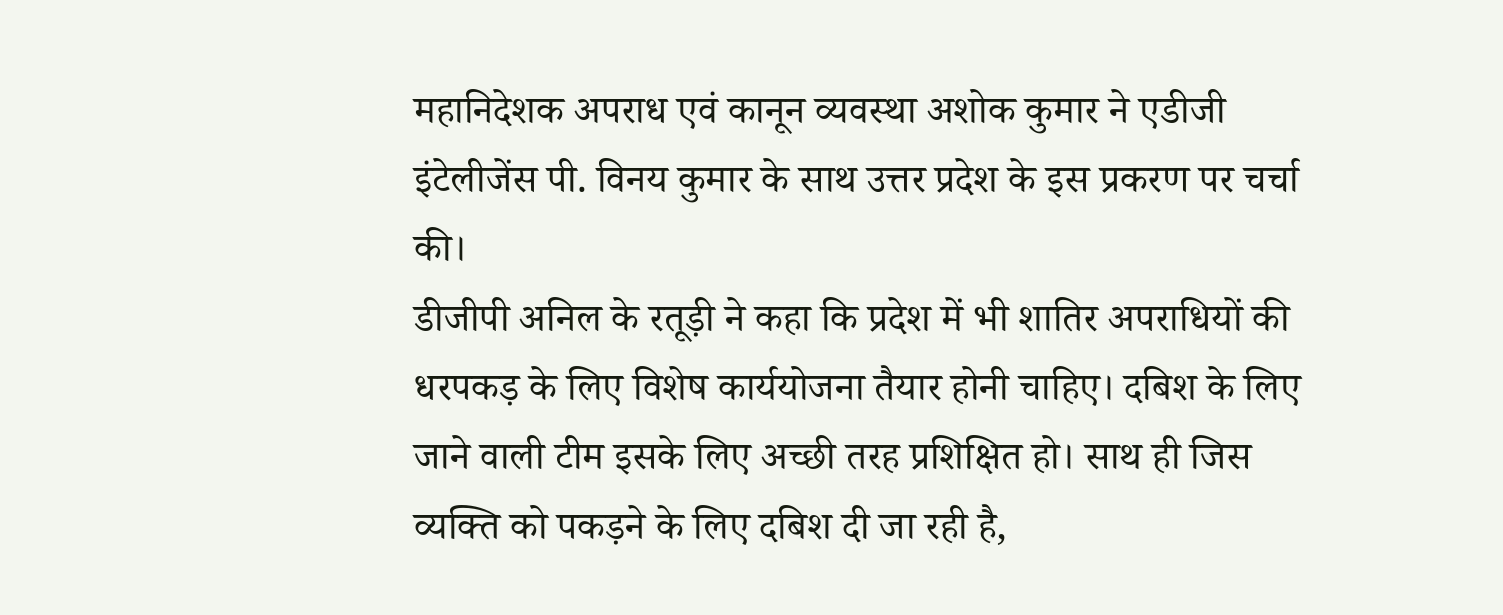महानिदेशक अपराध एवं कानून व्यवस्था अशोक कुमार ने एडीजी इंटेलीजेंस पी. विनय कुमार के साथ उत्तर प्रदेश के इस प्रकरण पर चर्चा की।
डीजीपी अनिल के रतूड़ी ने कहा कि प्रदेश में भी शातिर अपराधियों की धरपकड़ के लिए विशेष कार्ययोजना तैयार होनी चाहिए। दबिश के लिए जाने वाली टीम इसके लिए अच्छी तरह प्रशिक्षित हो। साथ ही जिस व्यक्ति को पकड़ने के लिए दबिश दी जा रही है,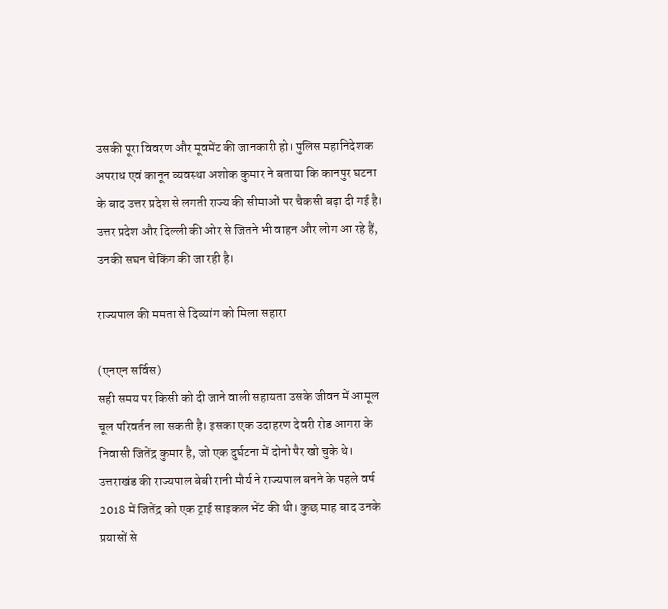उसकी पूरा विवरण और मूवमेंट की जानकारी हो। पुलिस महानिदेशक अपराध एवं कानून व्यवस्था अशोक कुमार ने बताया कि कानपुर घटना के बाद उत्तर प्रदेश से लगती राज्य की सीमाओं पर चैकसी बढ़ा दी गई है। उत्तर प्रदेश और दिल्ली की ओर से जितने भी वाहन और लोग आ रहे हैं, उनकी सघन चेकिंग की जा रही है।

राज्यपाल की ममता से दिव्यांग को मिला सहारा

(एनएन सर्विस)
सही समय पर किसी को दी जाने वाली सहायता उसके जीवन में आमूल चूल परिवर्तन ला सकती है। इसका एक उदाहरण देवरी रोड आगरा के निवासी जितेंद्र कुमार है, जो एक दुर्घटना में दोनो पैर खो चुके थे। उत्तराखंड की राज्यपाल बेबी रानी मौर्य ने राज्यपाल बनने के पहले वर्ष 2018 में जितेंद्र को एक ट्राई साइकल भेंट की थी। कुछ माह बाद उनके प्रयासों से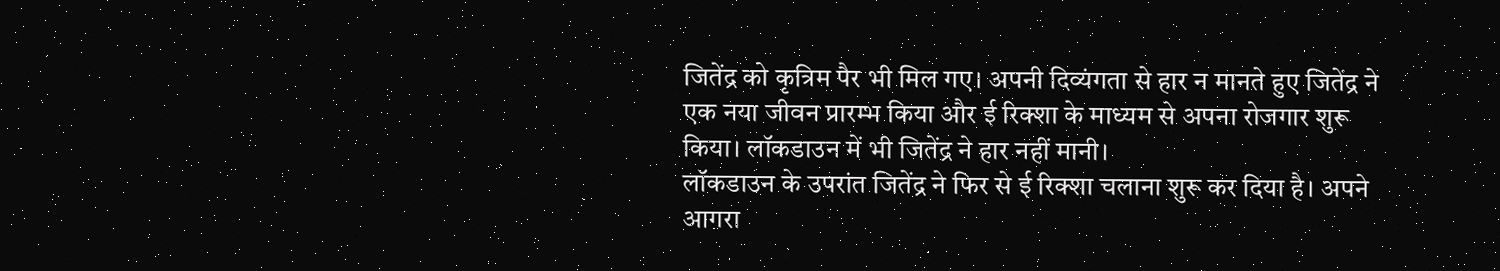जितेंद्र को कृत्रिम पैर भी मिल गए। अपनी दिव्यंगता से हार न मानते हुए जितेंद्र ने एक नया जीवन प्रारम्भ किया और ई रिक्शा के माध्यम से अपना रोजगार शुरू किया। लॉकडाउन में भी जितेंद्र ने हार नहीं मानी।
लॉकडाउन के उपरांत जितेंद्र ने फिर से ई रिक्शा चलाना शुरू कर दिया है। अपने आगरा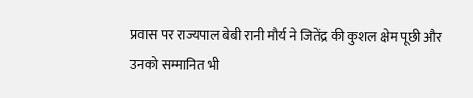प्रवास पर राज्यपाल बेबी रानी मौर्य ने जितेंद्र की कुशल क्षेम पूछी और उनको सम्मानित भी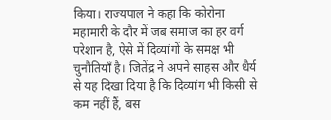किया। राज्यपाल ने कहा कि कोरोना महामारी के दौर में जब समाज का हर वर्ग परेशान है, ऐसे में दिव्यांगों के समक्ष भी चुनौतियाँ है। जितेंद्र ने अपने साहस और धैर्य से यह दिखा दिया है कि दिव्यांग भी किसी से कम नहीं हैं, बस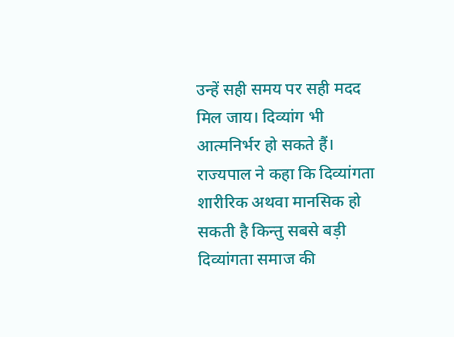उन्हें सही समय पर सही मदद मिल जाय। दिव्यांग भी आत्मनिर्भर हो सकते हैं। राज्यपाल ने कहा कि दिव्यांगता शारीरिक अथवा मानसिक हो सकती है किन्तु सबसे बड़ी दिव्यांगता समाज की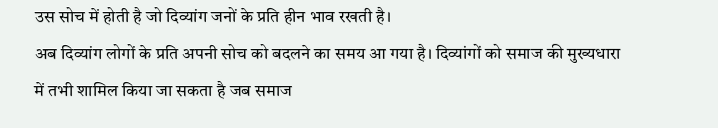उस सोच में होती है जो दिव्यांग जनों के प्रति हीन भाव रखती है।
अब दिव्यांग लोगों के प्रति अपनी सोच को बदलने का समय आ गया है। दिव्यांगों को समाज की मुख्यधारा में तभी शामिल किया जा सकता है जब समाज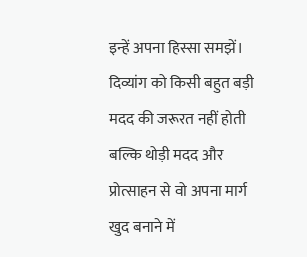इन्हें अपना हिस्सा समझें। दिव्यांग को किसी बहुत बड़ी मदद की जरूरत नहीं होती बल्कि थोड़ी मदद और प्रोत्साहन से वो अपना मार्ग खुद बनाने में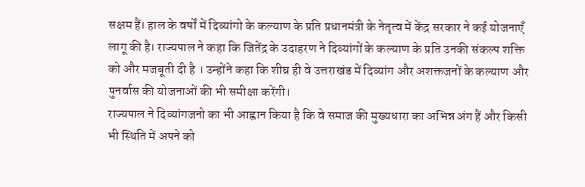सक्षम हैं। हाल के वर्षों में दिव्यांगो के कल्याण के प्रति प्रधानमंत्री के नेतृत्व में केंद्र सरकार ने कई योजनाएँ लागू की है। राज्यपाल ने कहा कि जितेंद्र के उदाहरण ने दिव्यांगों के कल्याण के प्रति उनकी संकल्प शक्ति को और मजबूती दी है । उन्होंने कहा कि शीघ्र ही वे उत्तराखंड में दिव्यांग और अशक्तजनों के कल्याण और पुनर्वास की योजनाओं की भी समीक्षा करेंगी।
राज्यपाल ने दिव्यांगजनो का भी आह्वान किया है कि वे समाज की मुख्यधारा का अभिन्न अंग हैं और किसी भी स्थिति में अपने को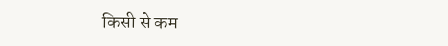किसी से कम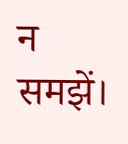न समझें।